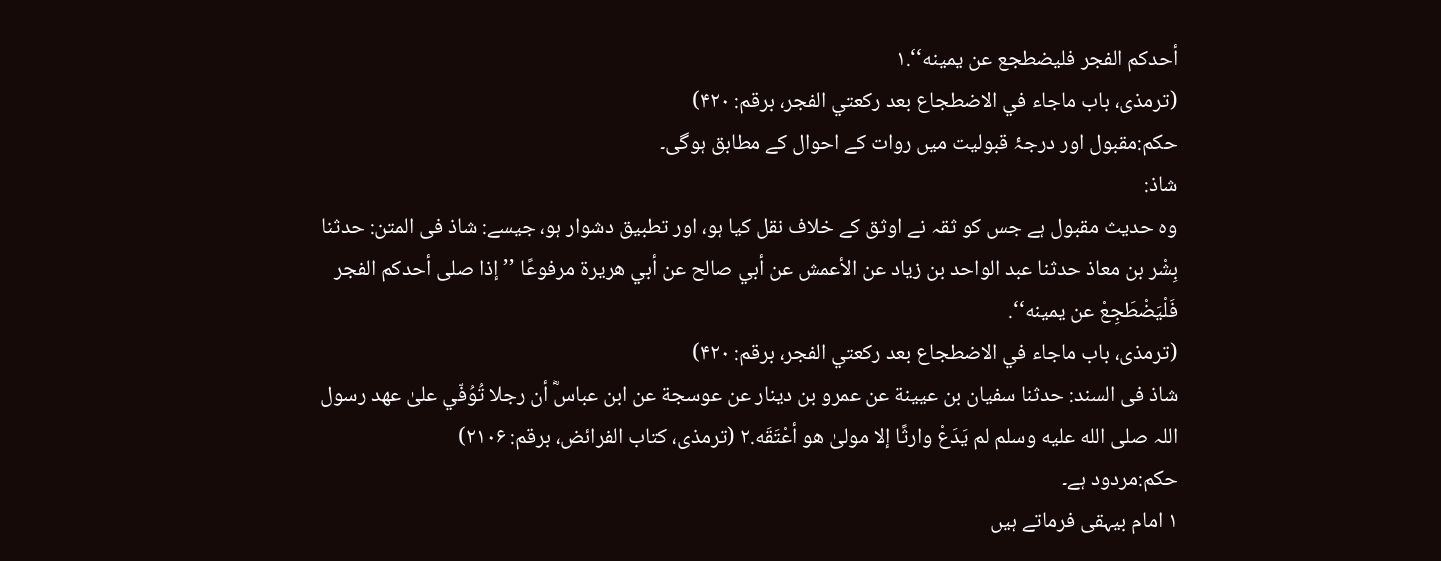أحدکم الفجر فلیضطجع عن یمینه‘‘.۱
(ترمذی، باب ماجاء في الاضطجاع بعد رکعتي الفجر، برقم: ۴۲۰)
حکم:مقبول اور درجۂ قبولیت میں روات کے احوال کے مطابق ہوگی۔
شاذ:
وہ حدیث مقبول ہے جس کو ثقہ نے اوثق کے خلاف نقل کیا ہو، اور تطبیق دشوار ہو، جیسے: شاذ فی المتن: حدثنا بِشْر بن معاذ حدثنا عبد الواحد بن زیاد عن الأعمش عن أبي صالح عن أبي ھریرة مرفوعًا ’’إذا صلی أحدکم الفجر فَلْیَضْطَجِعْ عن یمینه‘‘.
(ترمذی، باب ماجاء في الاضطجاع بعد رکعتي الفجر، برقم: ۴۲۰)
شاذ فی السند: حدثنا سفیان بن عیینة عن عمرو بن دینار عن عوسجة عن ابن عباسؓ أن رجلا تُوُفّي علیٰ عھد رسول اللہ صلى الله عليه وسلم لم یَدَعْ وارثًا إلا مولیٰ ھو أعْتَقَه.۲ (ترمذی، کتاب الفرائض، برقم: ۲۱۰۶)
حکم:مردود ہے۔
۱ امام بیہقی فرماتے ہیں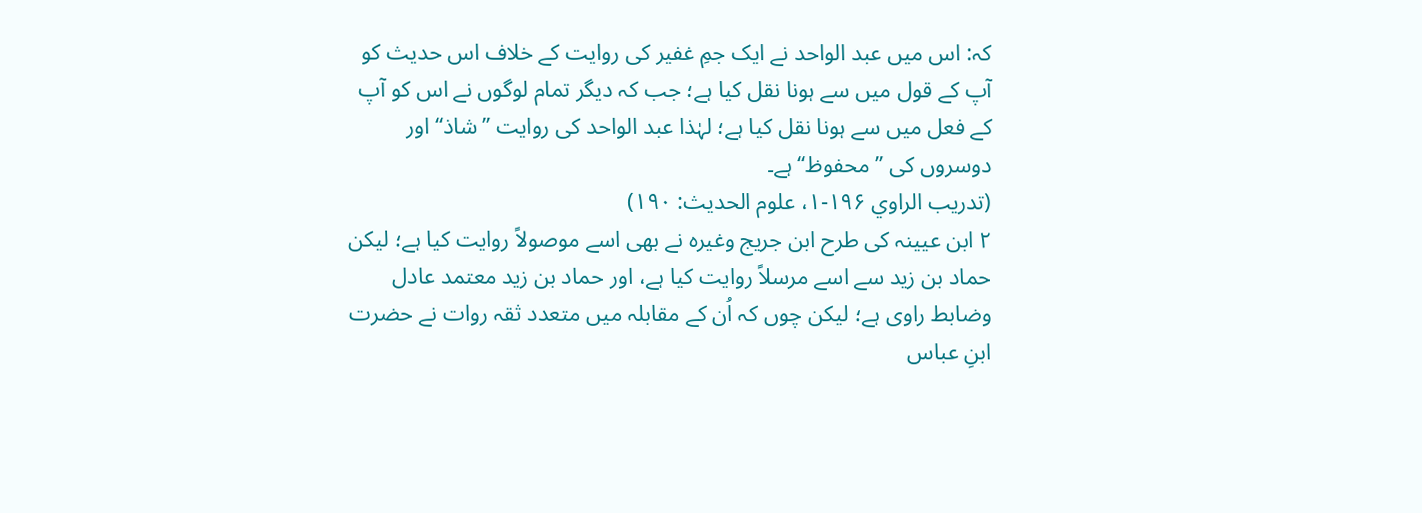کہ: اس میں عبد الواحد نے ایک جمِ غفیر کی روایت کے خلاف اس حدیث کو آپ کے قول میں سے ہونا نقل کیا ہے؛ جب کہ دیگر تمام لوگوں نے اس کو آپ کے فعل میں سے ہونا نقل کیا ہے؛ لہٰذا عبد الواحد کی روایت ’’شاذ‘‘ اور دوسروں کی ’’محفوظ‘‘ ہے۔
(تدریب الراوي ۱۹۶-۱، علوم الحدیث: ۱۹۰)
۲ ابن عیینہ کی طرح ابن جریج وغیرہ نے بھی اسے موصولاً روایت کیا ہے؛ لیکن حماد بن زید سے اسے مرسلاً روایت کیا ہے، اور حماد بن زید معتمد عادل وضابط راوی ہے؛ لیکن چوں کہ اُن کے مقابلہ میں متعدد ثقہ روات نے حضرت ابنِ عباس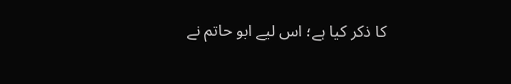کا ذکر کیا ہے؛ اس لیے ابو حاتم نے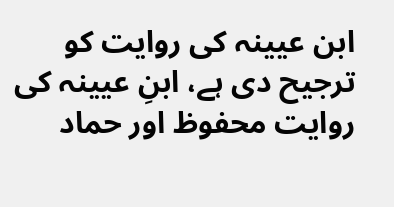ابن عیینہ کی روایت کو ترجیح دی ہے، ابنِ عیینہ کی روایت محفوظ اور حماد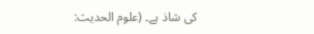کی شاذ ہے۔ (علوم الحدیث: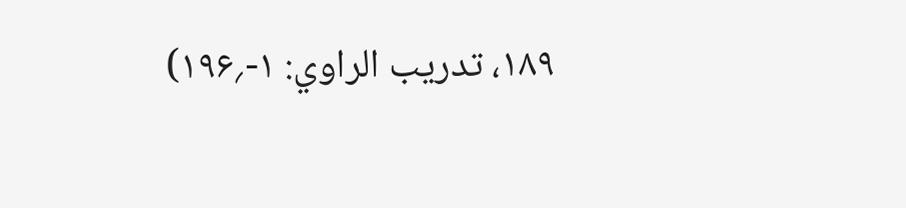۱۸۹، تدریب الراوي: ۱-؍۱۹۶)